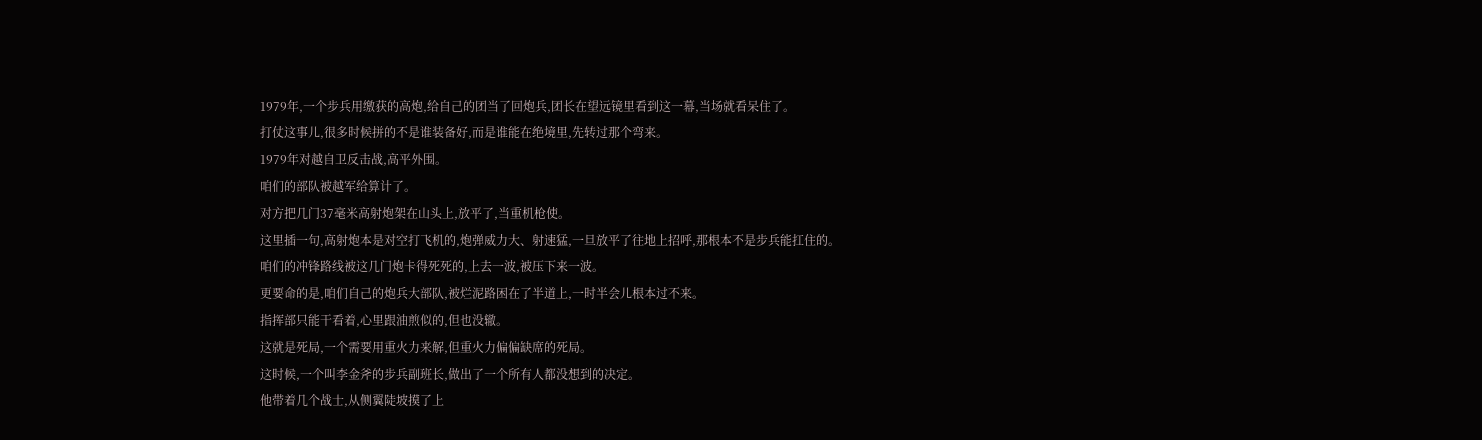1979年,一个步兵用缴获的高炮,给自己的团当了回炮兵,团长在望远镜里看到这一幕,当场就看呆住了。
打仗这事儿,很多时候拼的不是谁装备好,而是谁能在绝境里,先转过那个弯来。
1979年对越自卫反击战,高平外围。
咱们的部队被越军给算计了。
对方把几门37毫米高射炮架在山头上,放平了,当重机枪使。
这里插一句,高射炮本是对空打飞机的,炮弹威力大、射速猛,一旦放平了往地上招呼,那根本不是步兵能扛住的。
咱们的冲锋路线被这几门炮卡得死死的,上去一波,被压下来一波。
更要命的是,咱们自己的炮兵大部队,被烂泥路困在了半道上,一时半会儿根本过不来。
指挥部只能干看着,心里跟油煎似的,但也没辙。
这就是死局,一个需要用重火力来解,但重火力偏偏缺席的死局。
这时候,一个叫李金斧的步兵副班长,做出了一个所有人都没想到的决定。
他带着几个战士,从侧翼陡坡摸了上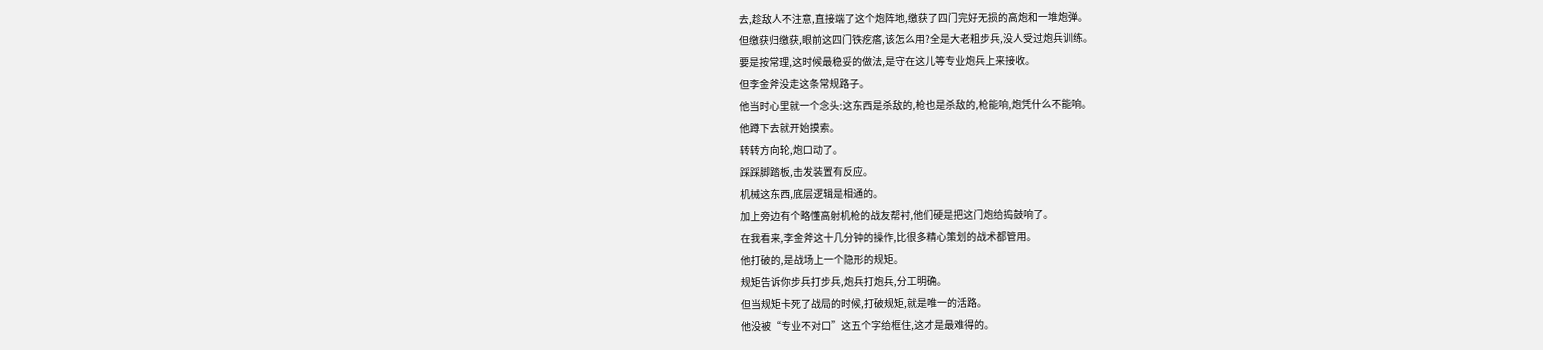去,趁敌人不注意,直接端了这个炮阵地,缴获了四门完好无损的高炮和一堆炮弹。
但缴获归缴获,眼前这四门铁疙瘩,该怎么用?全是大老粗步兵,没人受过炮兵训练。
要是按常理,这时候最稳妥的做法,是守在这儿等专业炮兵上来接收。
但李金斧没走这条常规路子。
他当时心里就一个念头:这东西是杀敌的,枪也是杀敌的,枪能响,炮凭什么不能响。
他蹲下去就开始摸索。
转转方向轮,炮口动了。
踩踩脚踏板,击发装置有反应。
机械这东西,底层逻辑是相通的。
加上旁边有个略懂高射机枪的战友帮衬,他们硬是把这门炮给捣鼓响了。
在我看来,李金斧这十几分钟的操作,比很多精心策划的战术都管用。
他打破的,是战场上一个隐形的规矩。
规矩告诉你步兵打步兵,炮兵打炮兵,分工明确。
但当规矩卡死了战局的时候,打破规矩,就是唯一的活路。
他没被“专业不对口”这五个字给框住,这才是最难得的。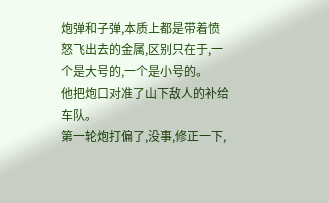炮弹和子弹,本质上都是带着愤怒飞出去的金属,区别只在于,一个是大号的,一个是小号的。
他把炮口对准了山下敌人的补给车队。
第一轮炮打偏了,没事,修正一下,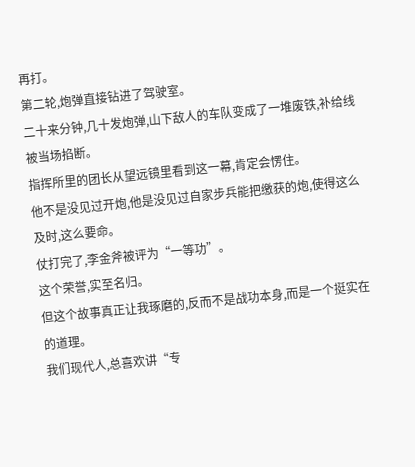再打。
第二轮,炮弹直接钻进了驾驶室。
二十来分钟,几十发炮弹,山下敌人的车队变成了一堆废铁,补给线被当场掐断。
指挥所里的团长从望远镜里看到这一幕,肯定会愣住。
他不是没见过开炮,他是没见过自家步兵能把缴获的炮,使得这么及时,这么要命。
仗打完了,李金斧被评为“一等功”。
这个荣誉,实至名归。
但这个故事真正让我琢磨的,反而不是战功本身,而是一个挺实在的道理。
我们现代人,总喜欢讲“专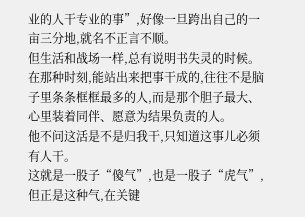业的人干专业的事”,好像一旦跨出自己的一亩三分地,就名不正言不顺。
但生活和战场一样,总有说明书失灵的时候。
在那种时刻,能站出来把事干成的,往往不是脑子里条条框框最多的人,而是那个胆子最大、心里装着同伴、愿意为结果负责的人。
他不问这活是不是归我干,只知道这事儿必须有人干。
这就是一股子“傻气”,也是一股子“虎气”,但正是这种气,在关键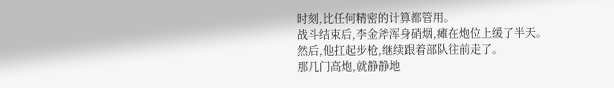时刻,比任何精密的计算都管用。
战斗结束后,李金斧浑身硝烟,瘫在炮位上缓了半天。
然后,他扛起步枪,继续跟着部队往前走了。
那几门高炮,就静静地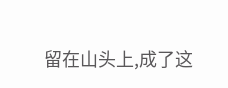留在山头上,成了这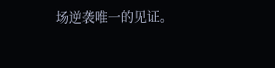场逆袭唯一的见证。